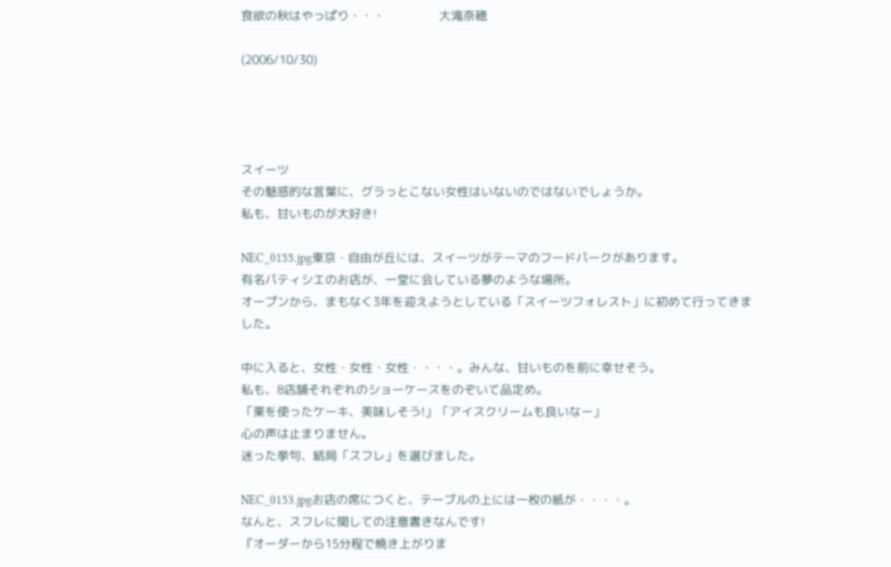食欲の秋はやっぱり・・・                  大滝奈穂

(2006/10/30)




スイーツ
その魅惑的な言葉に、グラっとこない女性はいないのではないでしょうか。
私も、甘いものが大好き!

NEC_0155.jpg東京・自由が丘には、スイーツがテーマのフードパークがあります。
有名パティシエのお店が、一堂に会している夢のような場所。
オープンから、まもなく3年を迎えようとしている「スイーツフォレスト」に初めて行ってきました。

中に入ると、女性・女性・女性・・・・。みんな、甘いものを前に幸せそう。
私も、8店舗それぞれのショーケースをのぞいて品定め。
「栗を使ったケーキ、美味しそう!」「アイスクリームも良いなー」
心の声は止まりません。
迷った挙句、結局「スフレ」を選びました。

NEC_0153.jpgお店の席につくと、テーブルの上には一枚の紙が・・・・。
なんと、スフレに関しての注意書きなんです!
『オーダーから15分程で焼き上がりま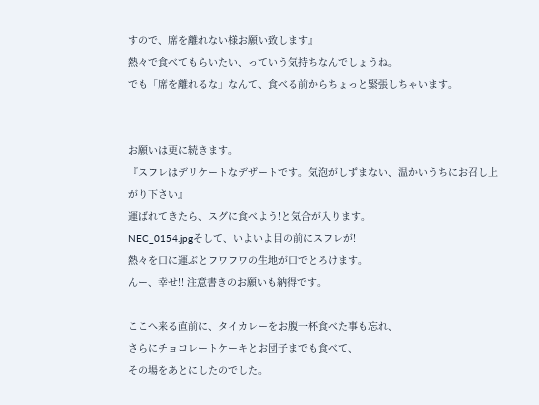すので、席を離れない様お願い致します』
熱々で食べてもらいたい、っていう気持ちなんでしょうね。
でも「席を離れるな」なんて、食べる前からちょっと緊張しちゃいます。


お願いは更に続きます。
『スフレはデリケートなデザートです。気泡がしずまない、温かいうちにお召し上がり下さい』
運ばれてきたら、スグに食べよう!と気合が入ります。
NEC_0154.jpgそして、いよいよ目の前にスフレが!
熱々を口に運ぶとフワフワの生地が口でとろけます。
んー、幸せ!! 注意書きのお願いも納得です。

ここへ来る直前に、タイカレーをお腹一杯食べた事も忘れ、
さらにチョコレートケーキとお団子までも食べて、
その場をあとにしたのでした。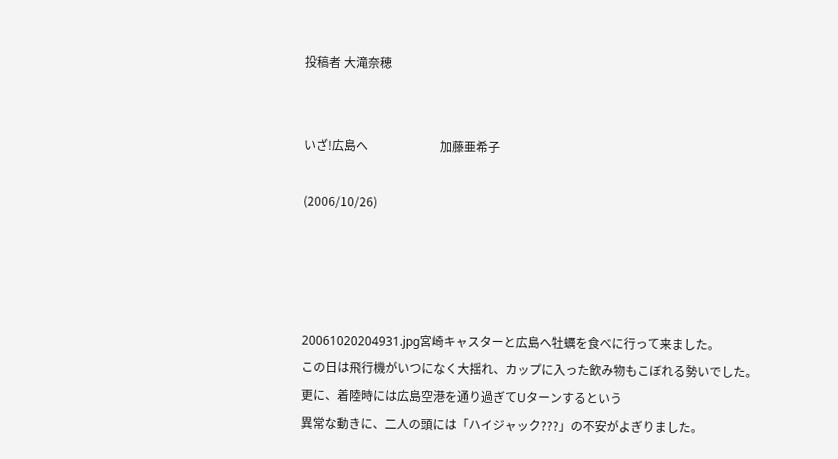投稿者 大滝奈穂


いざ!広島へ                        加藤亜希子

(2006/10/26)




20061020204931.jpg宮崎キャスターと広島へ牡蠣を食べに行って来ました。
この日は飛行機がいつになく大揺れ、カップに入った飲み物もこぼれる勢いでした。
更に、着陸時には広島空港を通り過ぎてUターンするという
異常な動きに、二人の頭には「ハイジャック???」の不安がよぎりました。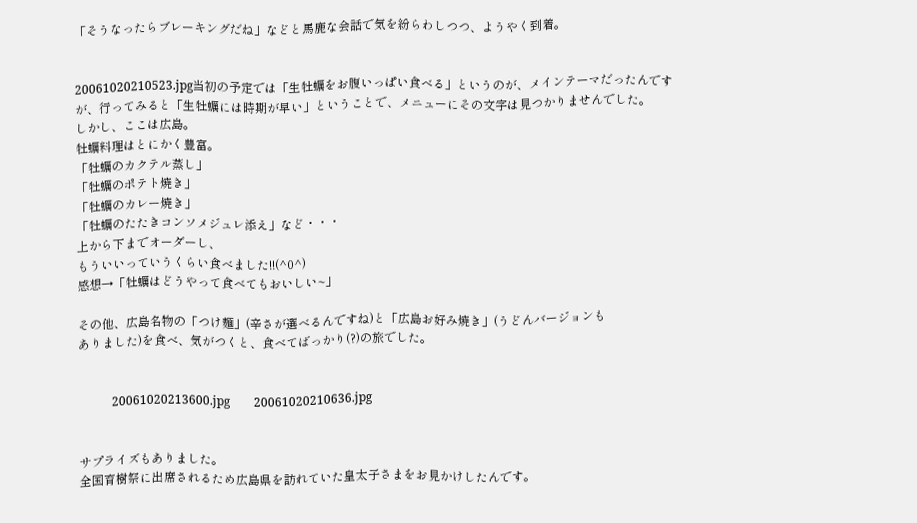「そうなったらブレーキングだね」などと馬鹿な会話で気を紛らわしつつ、ようやく到着。


20061020210523.jpg当初の予定では「生牡蠣をお腹いっぱい食べる」というのが、メインテーマだったんですが、行ってみると「生牡蠣には時期が早い」ということで、メニューにその文字は見つかりませんでした。
しかし、ここは広島。
牡蠣料理はとにかく豊富。
「牡蠣のカクテル蒸し」
「牡蠣のポテト焼き」
「牡蠣のカレー焼き」
「牡蠣のたたきコンソメジュレ添え」など・・・
上から下までオーダーし、
もういいっていうくらい食べました!!(^0^)
感想→「牡蠣はどうやって食べてもおいしい~」

その他、広島名物の「つけ麺」(辛さが選べるんですね)と「広島お好み焼き」(うどんバージョンも
ありました)を食べ、気がつくと、食べてばっかり(?)の旅でした。


           20061020213600.jpg        20061020210636.jpg


サプライズもありました。
全国育樹祭に出席されるため広島県を訪れていた皇太子さまをお見かけしたんです。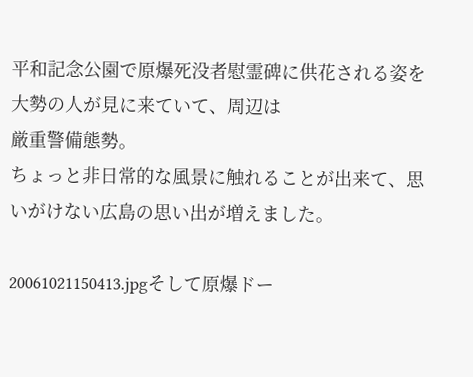平和記念公園で原爆死没者慰霊碑に供花される姿を大勢の人が見に来ていて、周辺は
厳重警備態勢。
ちょっと非日常的な風景に触れることが出来て、思いがけない広島の思い出が増えました。

20061021150413.jpgそして原爆ドー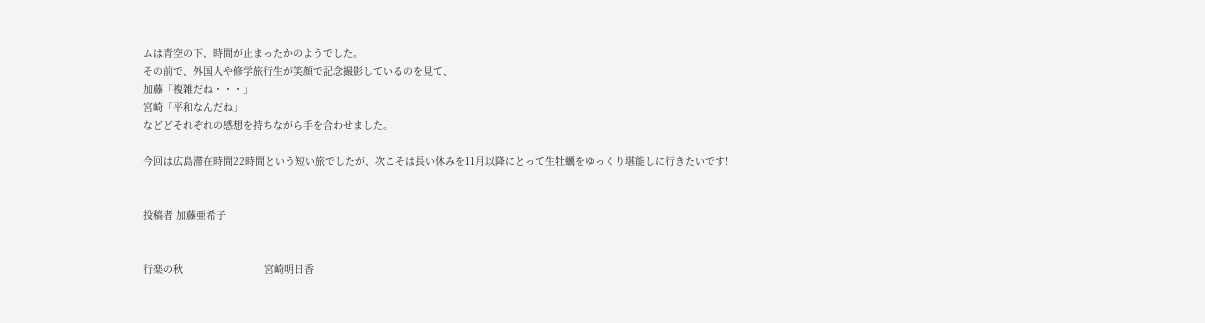ムは青空の下、時間が止まったかのようでした。
その前で、外国人や修学旅行生が笑顔で記念撮影しているのを見て、
加藤「複雑だね・・・」
宮崎「平和なんだね」
などどそれぞれの感想を持ちながら手を合わせました。

今回は広島滞在時間22時間という短い旅でしたが、次こそは長い休みを11月以降にとって生牡蠣をゆっくり堪能しに行きたいです!


投稿者 加藤亜希子


行楽の秋                           宮崎明日香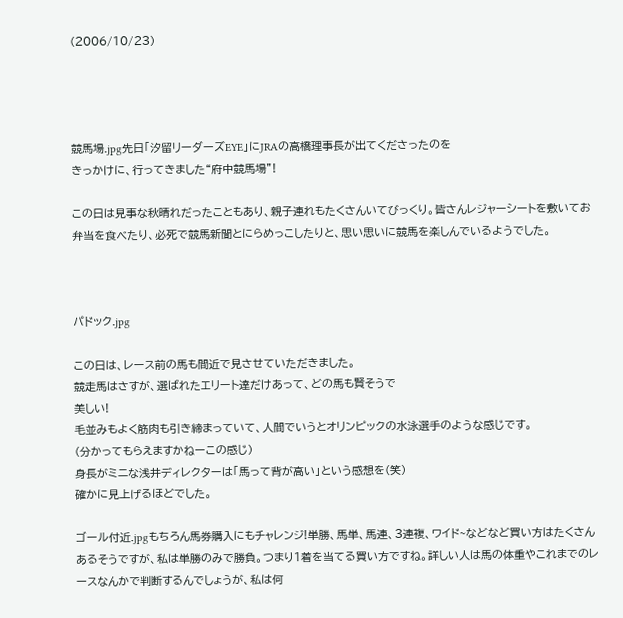(2006/10/23)




競馬場.jpg先日「汐留リーダーズEYE」にJRAの高橋理事長が出てくださったのを
きっかけに、行ってきました“府中競馬場”!

この日は見事な秋晴れだったこともあり、親子連れもたくさんいてびっくり。皆さんレジャーシートを敷いてお弁当を食べたり、必死で競馬新聞とにらめっこしたりと、思い思いに競馬を楽しんでいるようでした。



パドック.jpg

この日は、レース前の馬も間近で見させていただきました。
競走馬はさすが、選ばれたエリート達だけあって、どの馬も賢そうで
美しい!
毛並みもよく筋肉も引き締まっていて、人間でいうとオリンピックの水泳選手のような感じです。
(分かってもらえますかねーこの感じ)
身長がミニな浅井ディレクターは「馬って背が高い」という感想を(笑)
確かに見上げるほどでした。

ゴール付近.jpgもちろん馬券購入にもチャレンジ!単勝、馬単、馬連、3連複、ワイド~などなど買い方はたくさんあるそうですが、私は単勝のみで勝負。つまり1着を当てる買い方ですね。詳しい人は馬の体重やこれまでのレースなんかで判断するんでしょうが、私は何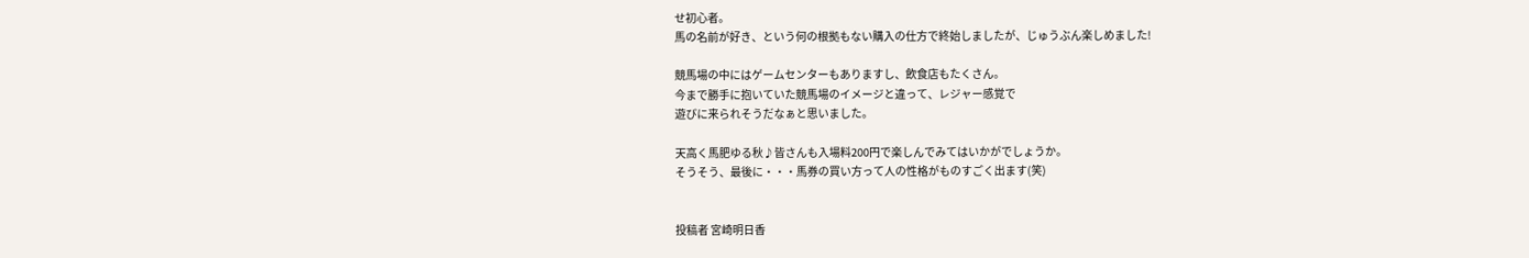せ初心者。
馬の名前が好き、という何の根拠もない購入の仕方で終始しましたが、じゅうぶん楽しめました!

競馬場の中にはゲームセンターもありますし、飲食店もたくさん。
今まで勝手に抱いていた競馬場のイメージと違って、レジャー感覚で
遊びに来られそうだなぁと思いました。

天高く馬肥ゆる秋♪皆さんも入場料200円で楽しんでみてはいかがでしょうか。
そうそう、最後に・・・馬券の買い方って人の性格がものすごく出ます(笑)


投稿者 宮崎明日香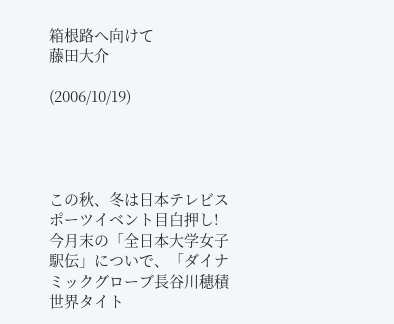箱根路へ向けて                       藤田大介

(2006/10/19)




この秋、冬は日本テレビスポーツイベント目白押し!
今月末の「全日本大学女子駅伝」についで、「ダイナミックグローブ長谷川穂積世界タイト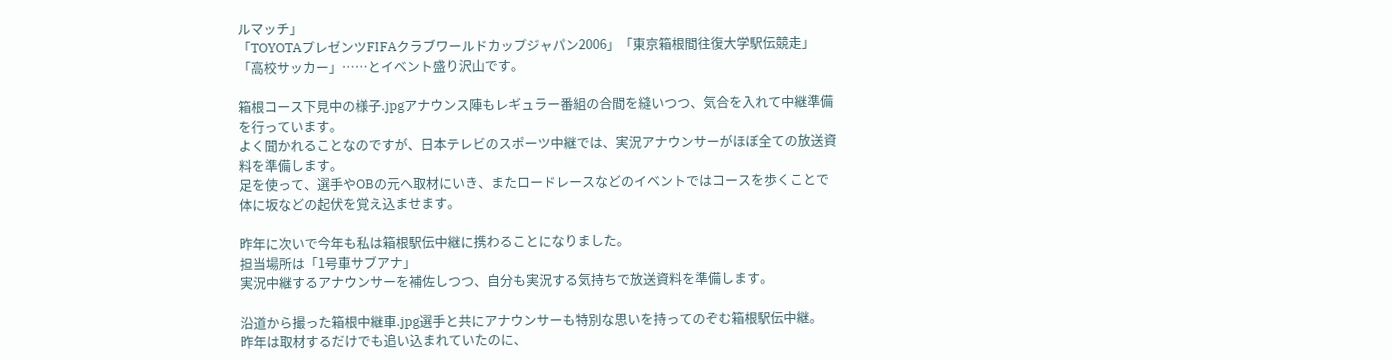ルマッチ」
「TOYOTAプレゼンツFIFAクラブワールドカップジャパン2006」「東京箱根間往復大学駅伝競走」
「高校サッカー」……とイベント盛り沢山です。

箱根コース下見中の様子.jpgアナウンス陣もレギュラー番組の合間を縫いつつ、気合を入れて中継準備を行っています。
よく聞かれることなのですが、日本テレビのスポーツ中継では、実況アナウンサーがほぼ全ての放送資料を準備します。
足を使って、選手やOBの元へ取材にいき、またロードレースなどのイベントではコースを歩くことで体に坂などの起伏を覚え込ませます。

昨年に次いで今年も私は箱根駅伝中継に携わることになりました。
担当場所は「1号車サブアナ」
実況中継するアナウンサーを補佐しつつ、自分も実況する気持ちで放送資料を準備します。

沿道から撮った箱根中継車.jpg選手と共にアナウンサーも特別な思いを持ってのぞむ箱根駅伝中継。
昨年は取材するだけでも追い込まれていたのに、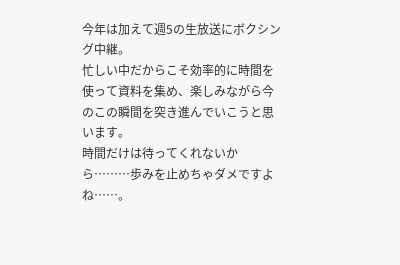今年は加えて週5の生放送にボクシング中継。
忙しい中だからこそ効率的に時間を使って資料を集め、楽しみながら今のこの瞬間を突き進んでいこうと思います。
時間だけは待ってくれないから………歩みを止めちゃダメですよね……。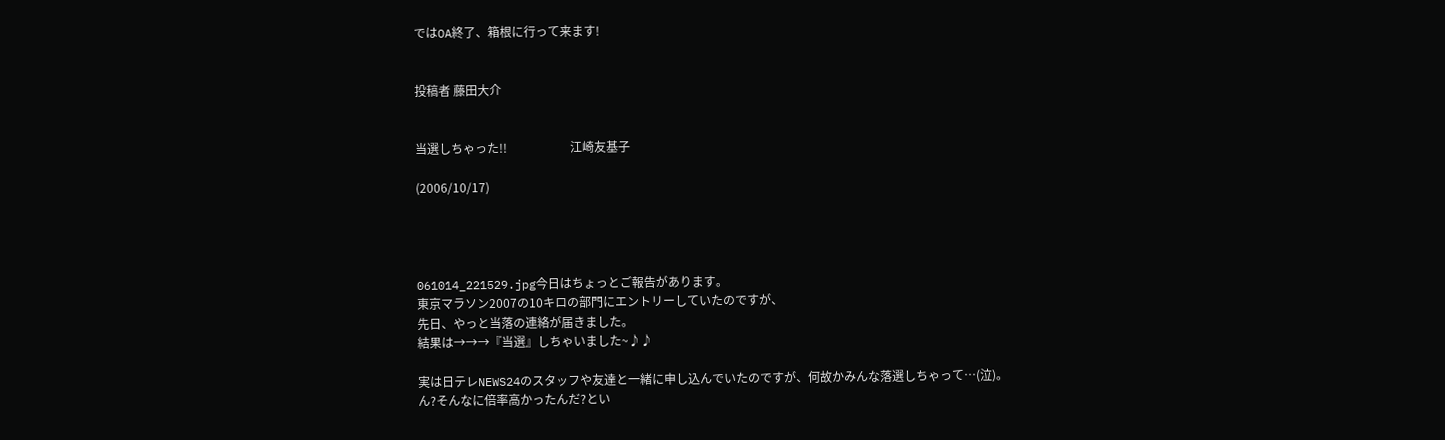ではOA終了、箱根に行って来ます!


投稿者 藤田大介


当選しちゃった!!                     江崎友基子

(2006/10/17)




061014_221529.jpg今日はちょっとご報告があります。
東京マラソン2007の10キロの部門にエントリーしていたのですが、
先日、やっと当落の連絡が届きました。
結果は→→→『当選』しちゃいました~♪♪

実は日テレNEWS24のスタッフや友達と一緒に申し込んでいたのですが、何故かみんな落選しちゃって…(泣)。
ん?そんなに倍率高かったんだ?とい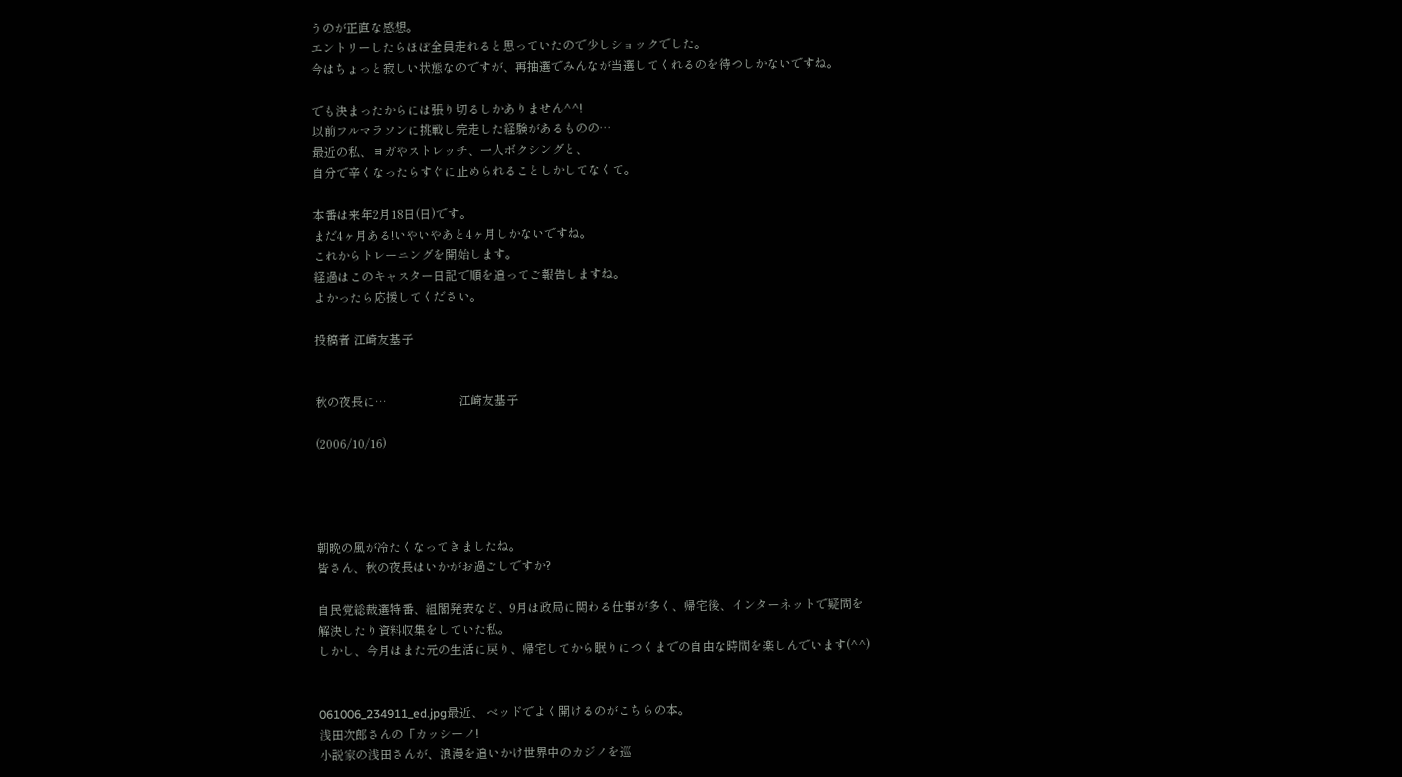うのが正直な感想。
エントリーしたらほぼ全員走れると思っていたので少しショックでした。
今はちょっと寂しい状態なのですが、再抽選でみんなが当選してくれるのを待つしかないですね。

でも決まったからには張り切るしかありません^^!
以前フルマラソンに挑戦し完走した経験があるものの…
最近の私、ヨガやストレッチ、一人ボクシングと、
自分で辛くなったらすぐに止められることしかしてなくて。

本番は来年2月18日(日)です。
まだ4ヶ月ある!いやいやあと4ヶ月しかないですね。
これからトレーニングを開始します。
経過はこのキャスター日記で順を追ってご報告しますね。
よかったら応援してください。

投稿者 江崎友基子


秋の夜長に…                        江崎友基子

(2006/10/16)




朝晩の風が冷たくなってきましたね。
皆さん、秋の夜長はいかがお過ごしですか?

自民党総裁選特番、組閣発表など、9月は政局に関わる仕事が多く、帰宅後、インターネットで疑問を
解決したり資料収集をしていた私。
しかし、今月はまた元の生活に戻り、帰宅してから眠りにつくまでの自由な時間を楽しんでいます(^^)


061006_234911_ed.jpg最近、 ベッドでよく開けるのがこちらの本。
浅田次郎さんの「カッシーノ!
小説家の浅田さんが、浪漫を追いかけ世界中のカジノを巡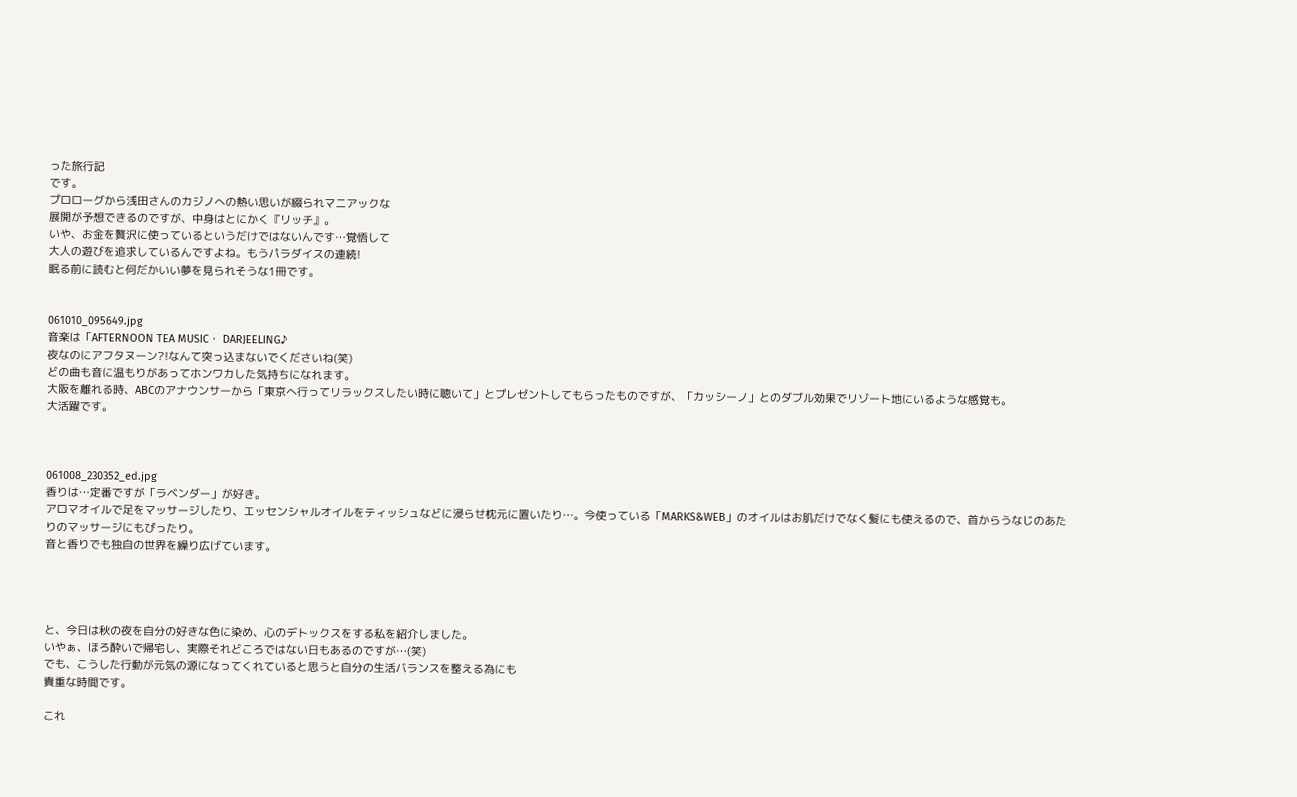った旅行記
です。
プロローグから浅田さんのカジノへの熱い思いが綴られマニアックな
展開が予想できるのですが、中身はとにかく『リッチ』。
いや、お金を贅沢に使っているというだけではないんです…覚悟して
大人の遊びを追求しているんですよね。もうパラダイスの連続!
眠る前に読むと何だかいい夢を見られそうな1冊です。


061010_095649.jpg
音楽は「AFTERNOON TEA MUSIC・ DARJEELING♪
夜なのにアフタヌーン?!なんて突っ込まないでくださいね(笑)
どの曲も音に温もりがあってホンワカした気持ちになれます。
大阪を離れる時、ABCのアナウンサーから「東京へ行ってリラックスしたい時に聴いて」とプレゼントしてもらったものですが、「カッシーノ」とのダブル効果でリゾート地にいるような感覚も。
大活躍です。



061008_230352_ed.jpg
香りは…定番ですが「ラベンダー」が好き。
アロマオイルで足をマッサージしたり、エッセンシャルオイルをティッシュなどに浸らせ枕元に置いたり…。今使っている「MARKS&WEB」のオイルはお肌だけでなく髪にも使えるので、首からうなじのあたりのマッサージにもぴったり。
音と香りでも独自の世界を繰り広げています。




と、今日は秋の夜を自分の好きな色に染め、心のデトックスをする私を紹介しました。
いやぁ、ほろ酔いで帰宅し、実際それどころではない日もあるのですが…(笑)
でも、こうした行動が元気の源になってくれていると思うと自分の生活バランスを整える為にも
貴重な時間です。

これ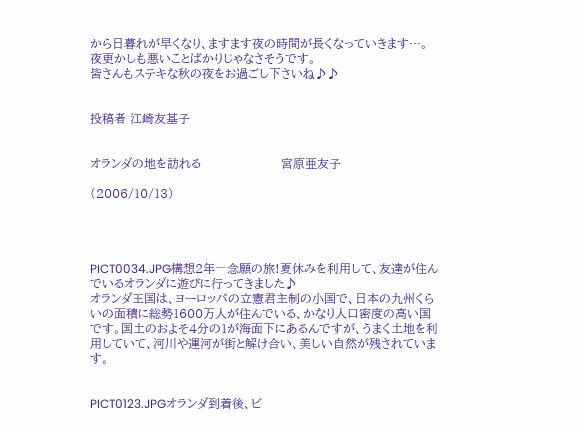から日暮れが早くなり、ますます夜の時間が長くなっていきます…。
夜更かしも悪いことばかりじゃなさそうです。
皆さんもステキな秋の夜をお過ごし下さいね♪♪


投稿者 江崎友基子


オランダの地を訪れる                    宮原亜友子

(2006/10/13)




PICT0034.JPG構想2年―念願の旅!夏休みを利用して、友達が住んでいるオランダに遊びに行ってきました♪
オランダ王国は、ヨーロッパの立憲君主制の小国で、日本の九州くらいの面積に総勢1600万人が住んでいる、かなり人口密度の高い国です。国土のおよそ4分の1が海面下にあるんですが、うまく土地を利用していて、河川や運河が街と解け合い、美しい自然が残されています。


PICT0123.JPGオランダ到着後、ビ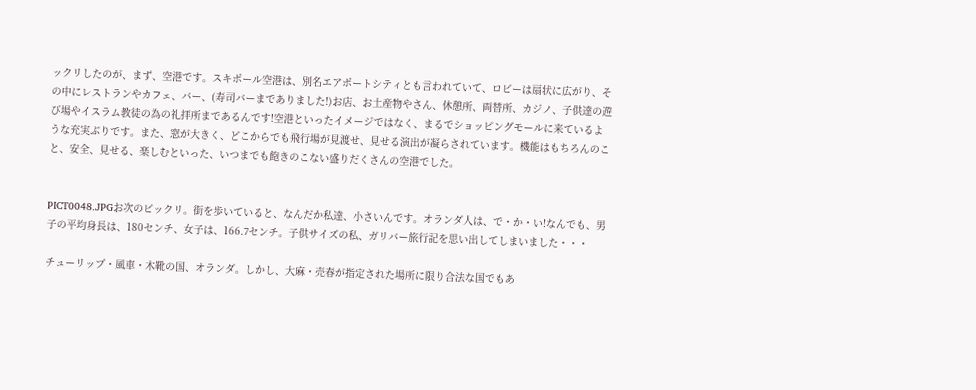ックリしたのが、まず、空港です。スキポール空港は、別名エアポートシティとも言われていて、ロビーは扇状に広がり、その中にレストランやカフェ、バー、(寿司バーまでありました!)お店、お土産物やさん、休憩所、両替所、カジノ、子供達の遊び場やイスラム教徒の為の礼拝所まであるんです!空港といったイメージではなく、まるでショッピングモールに来ているような充実ぶりです。また、窓が大きく、どこからでも飛行場が見渡せ、見せる演出が凝らされています。機能はもちろんのこと、安全、見せる、楽しむといった、いつまでも飽きのこない盛りだくさんの空港でした。


PICT0048.JPGお次のビックリ。街を歩いていると、なんだか私達、小さいんです。オランダ人は、で・か・い!なんでも、男子の平均身長は、180センチ、女子は、166.7センチ。子供サイズの私、ガリバー旅行記を思い出してしまいました・・・

チューリップ・風車・木靴の国、オランダ。しかし、大麻・売春が指定された場所に限り合法な国でもあ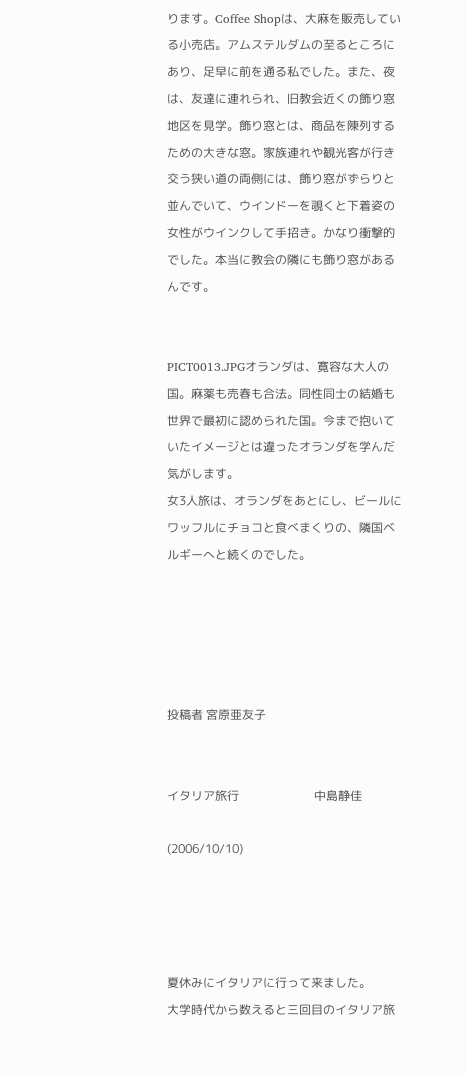ります。Coffee Shopは、大麻を販売している小売店。アムステルダムの至るところにあり、足早に前を通る私でした。また、夜は、友達に連れられ、旧教会近くの飾り窓地区を見学。飾り窓とは、商品を陳列するための大きな窓。家族連れや観光客が行き交う狭い道の両側には、飾り窓がずらりと並んでいて、ウインドーを覗くと下着姿の女性がウインクして手招き。かなり衝撃的でした。本当に教会の隣にも飾り窓があるんです。


PICT0013.JPGオランダは、寛容な大人の国。麻薬も売春も合法。同性同士の結婚も世界で最初に認められた国。今まで抱いていたイメージとは違ったオランダを学んだ気がします。
女3人旅は、オランダをあとにし、ビールにワッフルにチョコと食べまくりの、隣国ベルギーへと続くのでした。





投稿者 宮原亜友子


イタリア旅行                         中島静佳

(2006/10/10)




夏休みにイタリアに行って来ました。
大学時代から数えると三回目のイタリア旅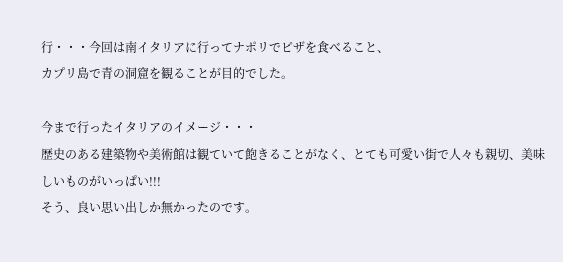行・・・今回は南イタリアに行ってナポリでピザを食べること、
カプリ島で青の洞窟を観ることが目的でした。

今まで行ったイタリアのイメージ・・・
歴史のある建築物や美術館は観ていて飽きることがなく、とても可愛い街で人々も親切、美味しいものがいっぱい!!!
そう、良い思い出しか無かったのです。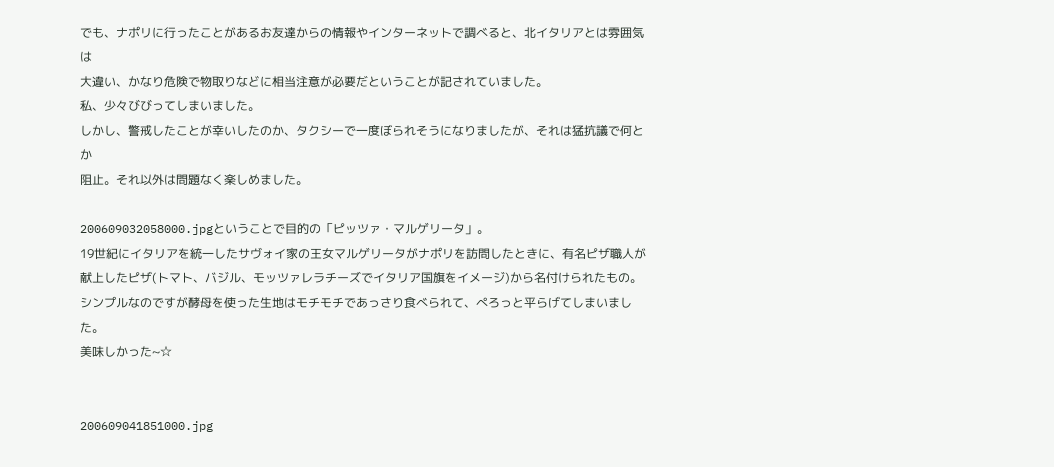でも、ナポリに行ったことがあるお友達からの情報やインターネットで調べると、北イタリアとは雰囲気は
大違い、かなり危険で物取りなどに相当注意が必要だということが記されていました。
私、少々びびってしまいました。
しかし、警戒したことが幸いしたのか、タクシーで一度ぼられそうになりましたが、それは猛抗議で何とか
阻止。それ以外は問題なく楽しめました。

200609032058000.jpgということで目的の「ピッツァ・マルゲリータ」。
19世紀にイタリアを統一したサヴォイ家の王女マルゲリータがナポリを訪問したときに、有名ピザ職人が献上したピザ(トマト、バジル、モッツァレラチーズでイタリア国旗をイメージ)から名付けられたもの。
シンプルなのですが酵母を使った生地はモチモチであっさり食べられて、ぺろっと平らげてしまいました。
美味しかった~☆


200609041851000.jpg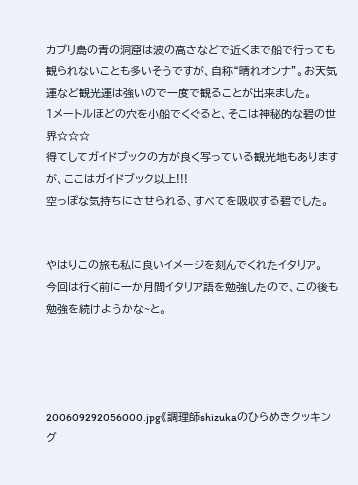カプリ島の青の洞窟は波の高さなどで近くまで船で行っても観られないことも多いそうですが、自称“晴れオンナ”。お天気運など観光運は強いので一度で観ることが出来ました。
1メートルほどの穴を小船でくぐると、そこは神秘的な碧の世界☆☆☆
得てしてガイドブックの方が良く写っている観光地もありますが、ここはガイドブック以上!!!
空っぽな気持ちにさせられる、すべてを吸収する碧でした。


やはりこの旅も私に良いイメージを刻んでくれたイタリア。
今回は行く前に一か月間イタリア語を勉強したので、この後も勉強を続けようかな~と。




200609292056000.jpg《調理師shizukaのひらめきクッキング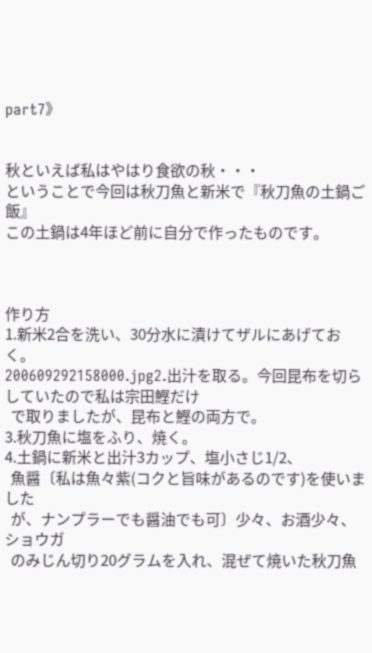part7》


秋といえば私はやはり食欲の秋・・・
ということで今回は秋刀魚と新米で『秋刀魚の土鍋ご飯』
この土鍋は4年ほど前に自分で作ったものです。



作り方
1.新米2合を洗い、30分水に漬けてザルにあげておく。
200609292158000.jpg2.出汁を取る。今回昆布を切らしていたので私は宗田鰹だけ
  で取りましたが、昆布と鰹の両方で。
3.秋刀魚に塩をふり、焼く。
4.土鍋に新米と出汁3カップ、塩小さじ1/2、
  魚醤〔私は魚々紫(コクと旨味があるのです)を使いました
  が、ナンプラーでも醤油でも可〕少々、お酒少々、ショウガ
  のみじん切り20グラムを入れ、混ぜて焼いた秋刀魚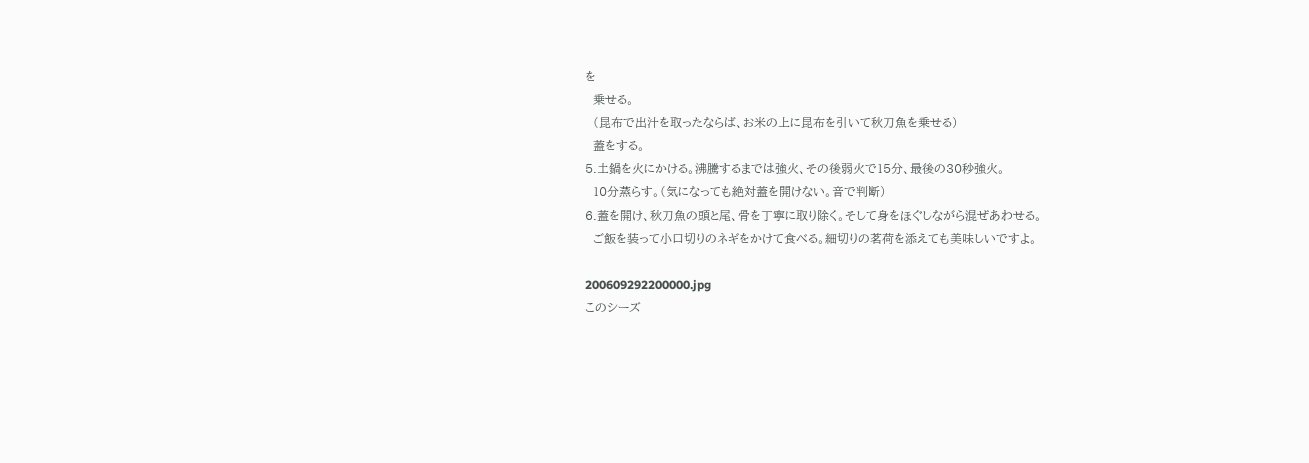を
  乗せる。
  (昆布で出汁を取ったならば、お米の上に昆布を引いて秋刀魚を乗せる)
  蓋をする。
5.土鍋を火にかける。沸騰するまでは強火、その後弱火で15分、最後の30秒強火。
  10分蒸らす。(気になっても絶対蓋を開けない。音で判断)
6.蓋を開け、秋刀魚の頭と尾、骨を丁寧に取り除く。そして身をほぐしながら混ぜあわせる。
  ご飯を装って小口切りのネギをかけて食べる。細切りの茗荷を添えても美味しいですよ。

200609292200000.jpg
このシーズ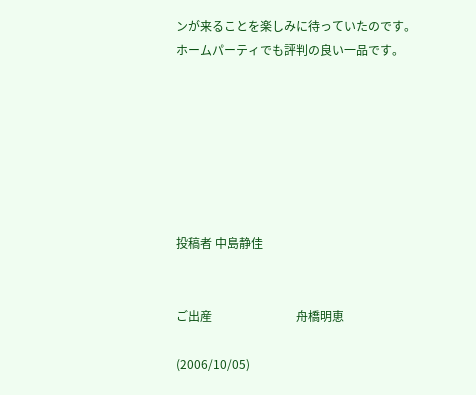ンが来ることを楽しみに待っていたのです。
ホームパーティでも評判の良い一品です。







投稿者 中島静佳


ご出産                            舟橋明恵

(2006/10/05)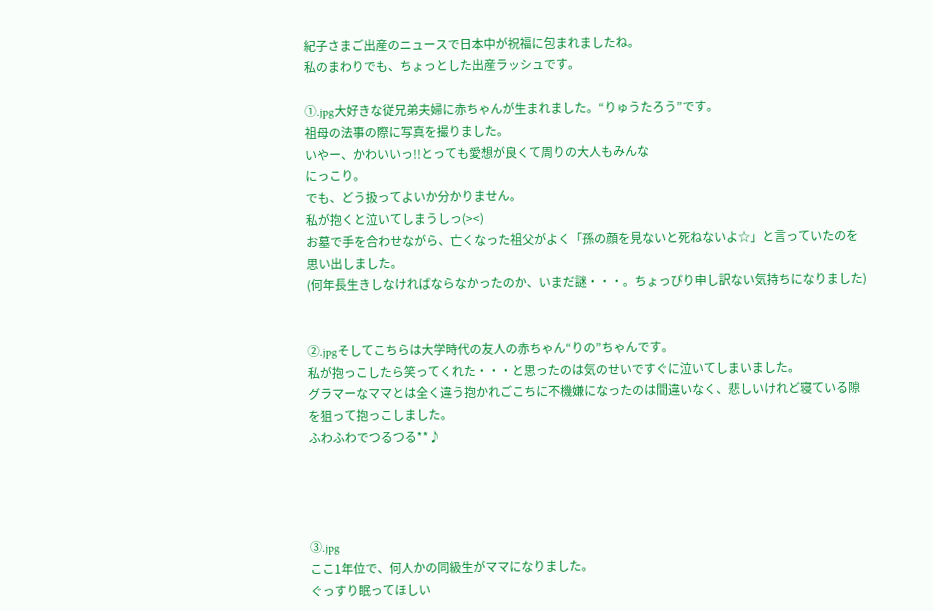紀子さまご出産のニュースで日本中が祝福に包まれましたね。
私のまわりでも、ちょっとした出産ラッシュです。

①.jpg大好きな従兄弟夫婦に赤ちゃんが生まれました。“りゅうたろう”です。
祖母の法事の際に写真を撮りました。
いやー、かわいいっ!!とっても愛想が良くて周りの大人もみんな
にっこり。
でも、どう扱ってよいか分かりません。
私が抱くと泣いてしまうしっ(><)
お墓で手を合わせながら、亡くなった祖父がよく「孫の顔を見ないと死ねないよ☆」と言っていたのを思い出しました。
(何年長生きしなければならなかったのか、いまだ謎・・・。ちょっぴり申し訳ない気持ちになりました)


②.jpgそしてこちらは大学時代の友人の赤ちゃん“りの”ちゃんです。
私が抱っこしたら笑ってくれた・・・と思ったのは気のせいですぐに泣いてしまいました。
グラマーなママとは全く違う抱かれごこちに不機嫌になったのは間違いなく、悲しいけれど寝ている隙を狙って抱っこしました。
ふわふわでつるつる**♪




③.jpg
ここ1年位で、何人かの同級生がママになりました。
ぐっすり眠ってほしい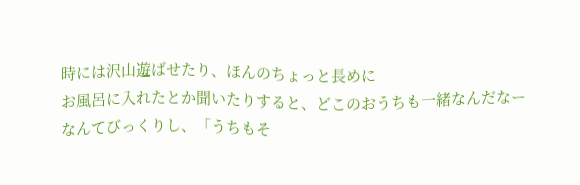時には沢山遊ばせたり、ほんのちょっと長めに
お風呂に入れたとか聞いたりすると、どこのおうちも一緒なんだなー
なんてびっくりし、「うちもそ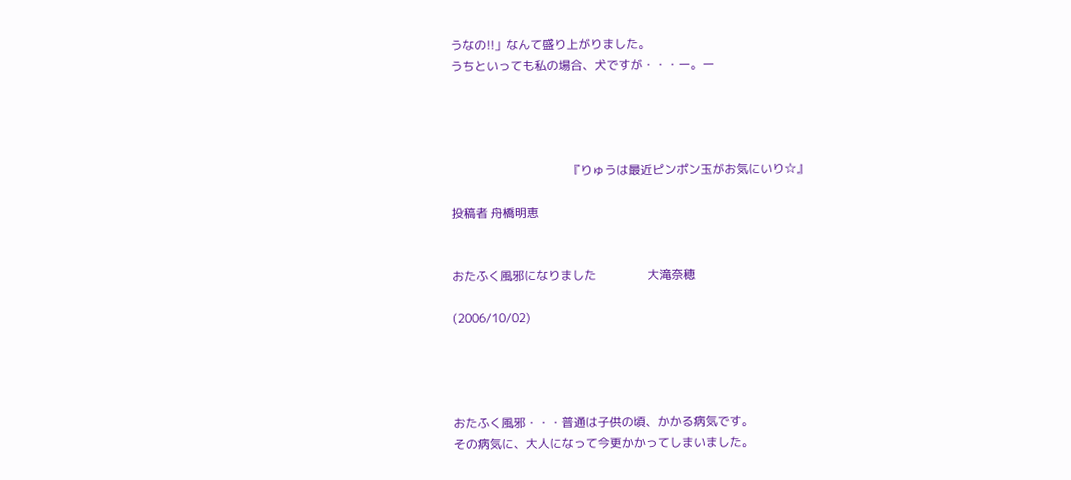うなの!!」なんて盛り上がりました。
うちといっても私の場合、犬ですが・・・ー。ー




                                       『りゅうは最近ピンポン玉がお気にいり☆』

投稿者 舟橋明恵


おたふく風邪になりました                 大滝奈穂

(2006/10/02)




おたふく風邪・・・普通は子供の頃、かかる病気です。
その病気に、大人になって今更かかってしまいました。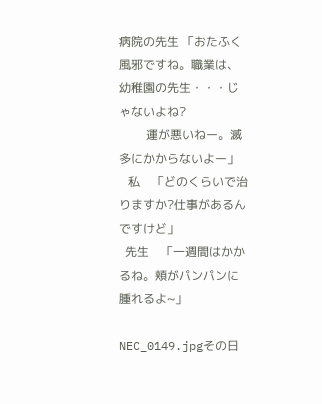病院の先生 「おたふく風邪ですね。職業は、幼稚園の先生・・・じゃないよね?
         運が悪いねー。滅多にかからないよー」
   私    「どのくらいで治りますか?仕事があるんですけど」
  先生    「一週間はかかるね。頬がパンパンに腫れるよ~」

NEC_0149.jpgその日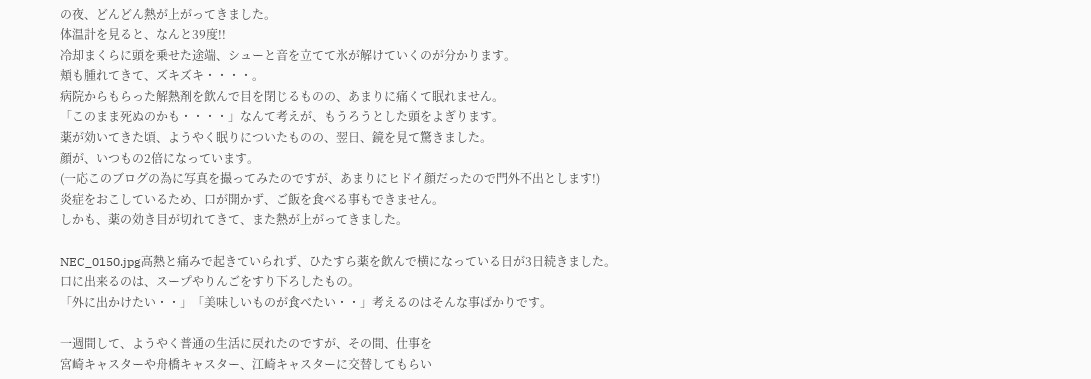の夜、どんどん熱が上がってきました。
体温計を見ると、なんと39度!!
冷却まくらに頭を乗せた途端、シューと音を立てて氷が解けていくのが分かります。
頬も腫れてきて、ズキズキ・・・・。
病院からもらった解熱剤を飲んで目を閉じるものの、あまりに痛くて眠れません。
「このまま死ぬのかも・・・・」なんて考えが、もうろうとした頭をよぎります。
薬が効いてきた頃、ようやく眠りについたものの、翌日、鏡を見て驚きました。
顔が、いつもの2倍になっています。
(一応このブログの為に写真を撮ってみたのですが、あまりにヒドイ顔だったので門外不出とします!)
炎症をおこしているため、口が開かず、ご飯を食べる事もできません。
しかも、薬の効き目が切れてきて、また熱が上がってきました。

NEC_0150.jpg高熱と痛みで起きていられず、ひたすら薬を飲んで横になっている日が3日続きました。
口に出来るのは、スープやりんごをすり下ろしたもの。
「外に出かけたい・・」「美味しいものが食べたい・・」考えるのはそんな事ばかりです。

一週間して、ようやく普通の生活に戻れたのですが、その間、仕事を
宮崎キャスターや舟橋キャスター、江崎キャスターに交替してもらい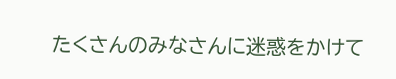たくさんのみなさんに迷惑をかけて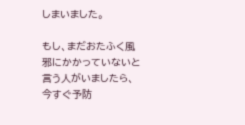しまいました。

もし、まだおたふく風邪にかかっていないと言う人がいましたら、今すぐ予防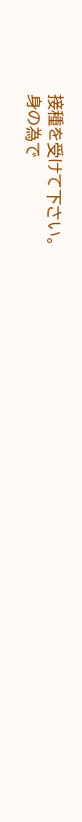接種を受けて下さい。
身の為で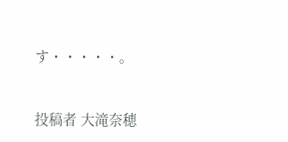す・・・・・。


投稿者 大滝奈穂